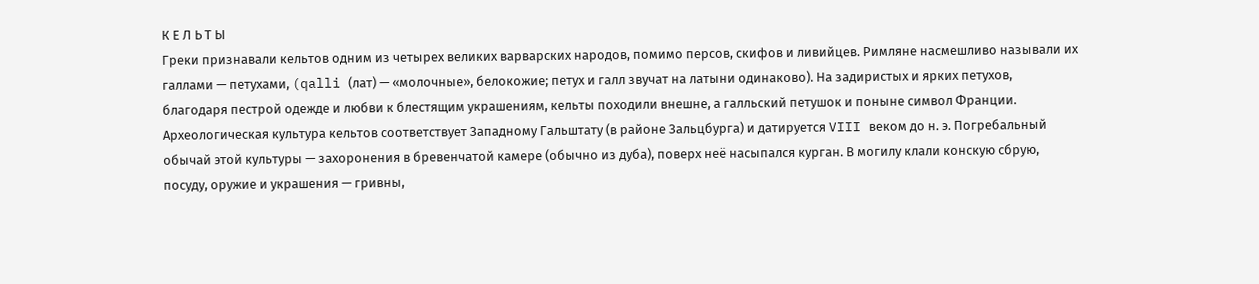К Е Л Ь Т Ы
Греки признавали кельтов одним из четырех великих варварских народов, помимо персов, скифов и ливийцев. Римляне насмешливо называли их галлами — петухами, (qalli (лат) — «молочные», белокожие; петух и галл звучат на латыни одинаково). На задиристых и ярких петухов, благодаря пестрой одежде и любви к блестящим украшениям, кельты походили внешне, а галльский петушок и поныне символ Франции.
Археологическая культура кельтов соответствует Западному Гальштату (в районе Зальцбурга) и датируется VIII веком до н. э. Погребальный обычай этой культуры — захоронения в бревенчатой камере (обычно из дуба), поверх неё насыпался курган. В могилу клали конскую сбрую, посуду, оружие и украшения — гривны,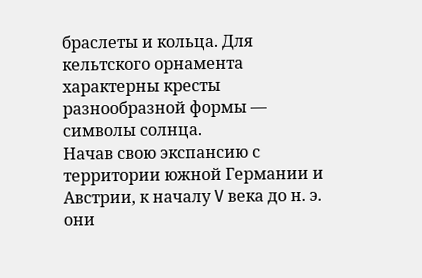браслеты и кольца. Для кельтского орнамента характерны кресты разнообразной формы — символы солнца.
Начав свою экспансию с территории южной Германии и Австрии, к началу V века до н. э. они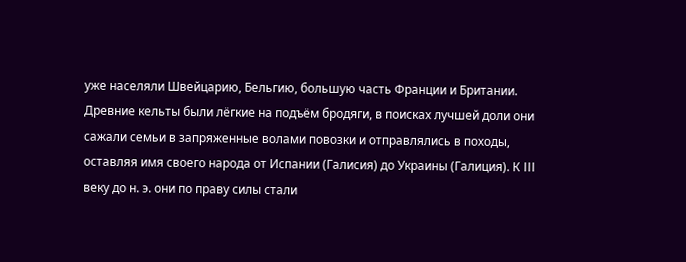уже населяли Швейцарию, Бельгию, большую часть Франции и Британии. Древние кельты были лёгкие на подъём бродяги, в поисках лучшей доли они сажали семьи в запряженные волами повозки и отправлялись в походы, оставляя имя своего народа от Испании (Галисия) до Украины (Галиция). К III веку до н. э. они по праву силы стали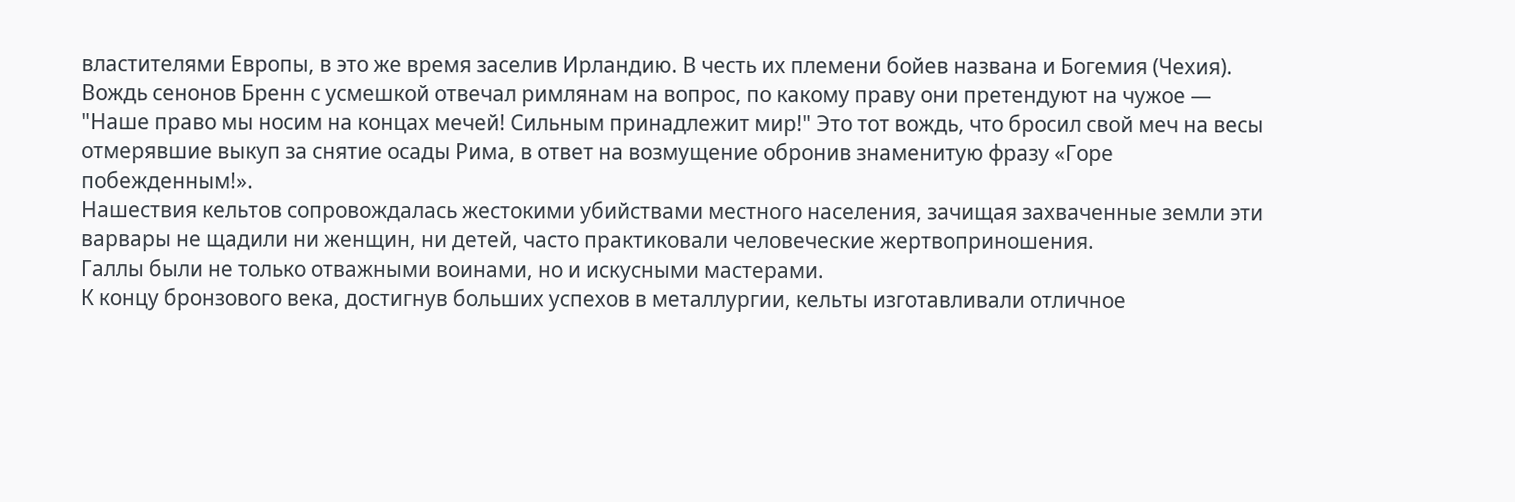властителями Европы, в это же время заселив Ирландию. В честь их племени бойев названа и Богемия (Чехия). Вождь сенонов Бренн с усмешкой отвечал римлянам на вопрос, по какому праву они претендуют на чужое — "Наше право мы носим на концах мечей! Сильным принадлежит мир!" Это тот вождь, что бросил свой меч на весы отмерявшие выкуп за снятие осады Рима, в ответ на возмущение обронив знаменитую фразу «Горе побежденным!».
Нашествия кельтов сопровождалась жестокими убийствами местного населения, зачищая захваченные земли эти варвары не щадили ни женщин, ни детей, часто практиковали человеческие жертвоприношения.
Галлы были не только отважными воинами, но и искусными мастерами.
К концу бронзового века, достигнув больших успехов в металлургии, кельты изготавливали отличное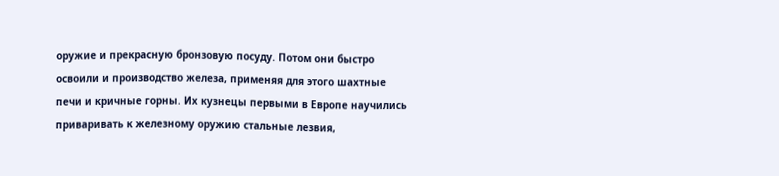оружие и прекрасную бронзовую посуду. Потом они быстро освоили и производство железа, применяя для этого шахтные печи и кричные горны. Их кузнецы первыми в Европе научились приваривать к железному оружию стальные лезвия,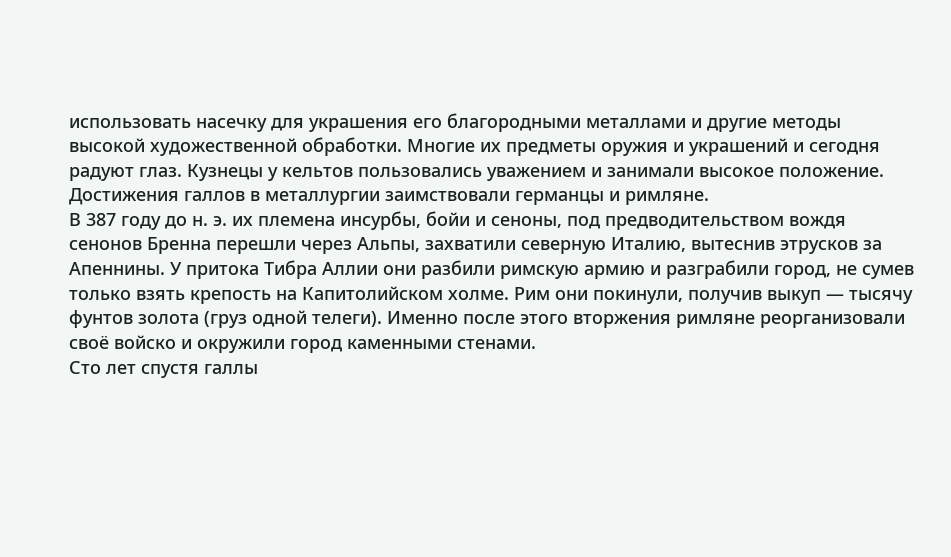использовать насечку для украшения его благородными металлами и другие методы высокой художественной обработки. Многие их предметы оружия и украшений и сегодня радуют глаз. Кузнецы у кельтов пользовались уважением и занимали высокое положение.
Достижения галлов в металлургии заимствовали германцы и римляне.
В 387 году до н. э. их племена инсурбы, бойи и сеноны, под предводительством вождя сенонов Бренна перешли через Альпы, захватили северную Италию, вытеснив этрусков за Апеннины. У притока Тибра Аллии они разбили римскую армию и разграбили город, не сумев только взять крепость на Капитолийском холме. Рим они покинули, получив выкуп — тысячу фунтов золота (груз одной телеги). Именно после этого вторжения римляне реорганизовали своё войско и окружили город каменными стенами.
Сто лет спустя галлы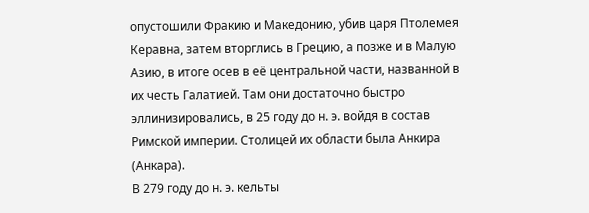опустошили Фракию и Македонию, убив царя Птолемея Керавна, затем вторглись в Грецию, а позже и в Малую Азию, в итоге осев в её центральной части, названной в их честь Галатией. Там они достаточно быстро эллинизировались, в 25 году до н. э. войдя в состав Римской империи. Столицей их области была Анкира (Анкара).
В 279 году до н. э. кельты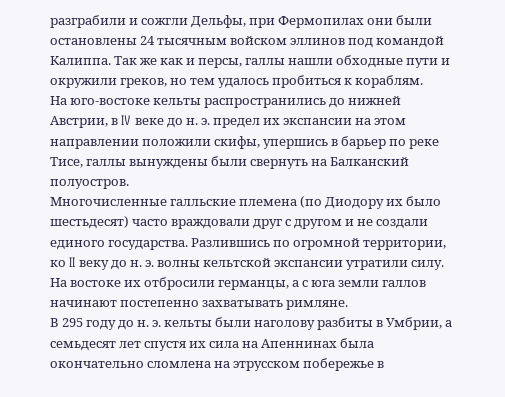разграбили и сожгли Дельфы, при Фермопилах они были остановлены 24 тысячным войском эллинов под командой Калиппа. Так же как и персы, галлы нашли обходные пути и окружили греков, но тем удалось пробиться к кораблям.
На юго-востоке кельты распространились до нижней Австрии, в IV веке до н. э. предел их экспансии на этом направлении положили скифы, упершись в барьер по реке Тисе, галлы вынуждены были свернуть на Балканский полуостров.
Многочисленные галльские племена (по Диодору их было шестьдесят) часто враждовали друг с другом и не создали единого государства. Разлившись по огромной территории, ко II веку до н. э. волны кельтской экспансии утратили силу. На востоке их отбросили германцы, а с юга земли галлов начинают постепенно захватывать римляне.
В 295 году до н. э. кельты были наголову разбиты в Умбрии, а семьдесят лет спустя их сила на Апеннинах была окончательно сломлена на этрусском побережье в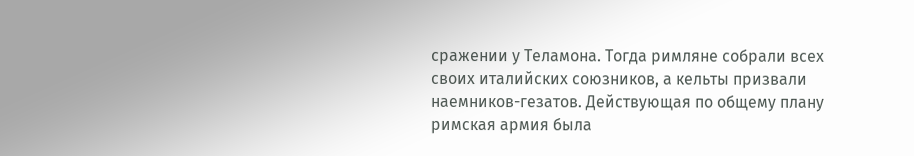сражении у Теламона. Тогда римляне собрали всех своих италийских союзников, а кельты призвали наемников-гезатов. Действующая по общему плану римская армия была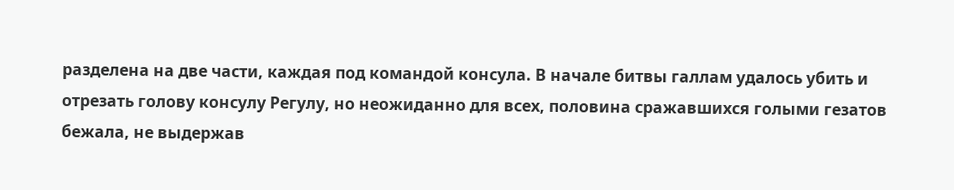разделена на две части, каждая под командой консула. В начале битвы галлам удалось убить и отрезать голову консулу Регулу, но неожиданно для всех, половина сражавшихся голыми гезатов бежала, не выдержав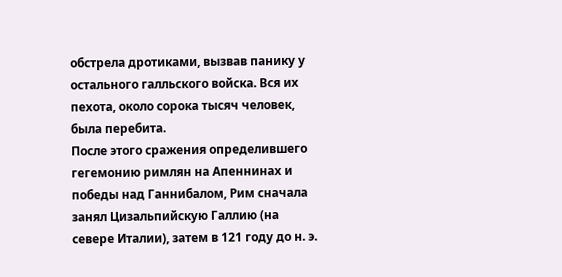обстрела дротиками, вызвав панику у остального галльского войска. Вся их пехота, около сорока тысяч человек, была перебита.
После этого сражения определившего гегемонию римлян на Апеннинах и победы над Ганнибалом, Рим сначала занял Цизальпийскую Галлию (на севере Италии), затем в 121 году до н. э.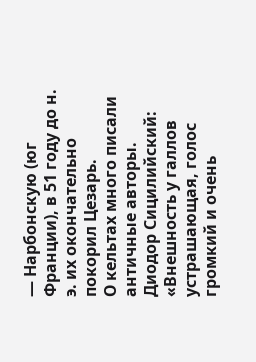— Нарбонскую (юг Франции), в 51 году до н. э. их окончательно покорил Цезарь.
О кельтах много писали античные авторы.
Диодор Сицилийский: «Внешность у галлов устрашающая, голос громкий и очень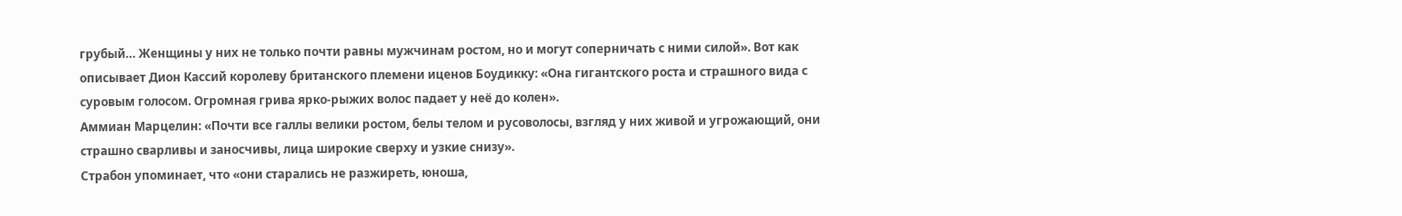грубый… Женщины у них не только почти равны мужчинам ростом, но и могут соперничать с ними силой». Вот как описывает Дион Кассий королеву британского племени иценов Боудикку: «Она гигантского роста и страшного вида с суровым голосом. Огромная грива ярко-рыжих волос падает у неё до колен».
Аммиан Марцелин: «Почти все галлы велики ростом, белы телом и русоволосы, взгляд у них живой и угрожающий, они страшно сварливы и заносчивы, лица широкие сверху и узкие снизу».
Страбон упоминает, что «они старались не разжиреть, юноша,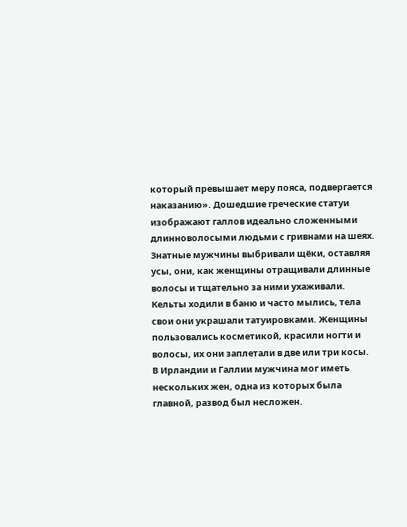который превышает меру пояса, подвергается наказанию». Дошедшие греческие статуи изображают галлов идеально сложенными длинноволосыми людьми с гривнами на шеях.
Знатные мужчины выбривали щёки, оставляя усы, они, как женщины отращивали длинные волосы и тщательно за ними ухаживали. Кельты ходили в баню и часто мылись, тела свои они украшали татуировками. Женщины пользовались косметикой, красили ногти и волосы, их они заплетали в две или три косы.
В Ирландии и Галлии мужчина мог иметь нескольких жен, одна из которых была главной, развод был несложен.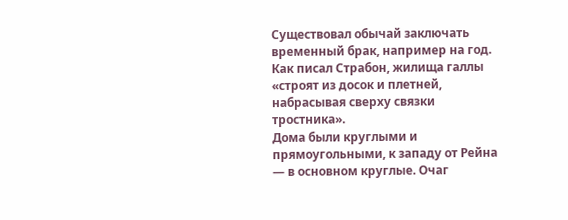Существовал обычай заключать временный брак, например на год.
Как писал Страбон, жилища галлы «строят из досок и плетней, набрасывая сверху связки тростника».
Дома были круглыми и прямоугольными, к западу от Рейна — в основном круглые. Очаг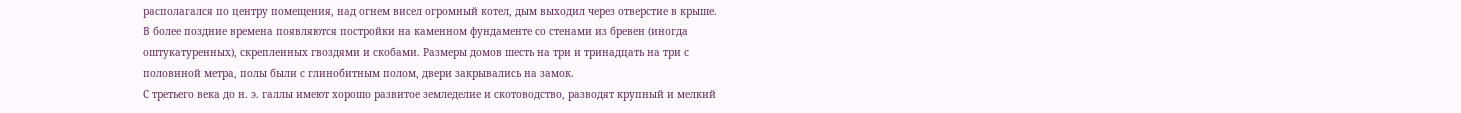располагался по центру помещения, над огнем висел огромный котел, дым выходил через отверстие в крыше.
В более поздние времена появляются постройки на каменном фундаменте со стенами из бревен (иногда оштукатуренных), скрепленных гвоздями и скобами. Размеры домов шесть на три и тринадцать на три с половиной метра, полы были с глинобитным полом, двери закрывались на замок.
С третьего века до н. э. галлы имеют хорошо развитое земледелие и скотоводство, разводят крупный и мелкий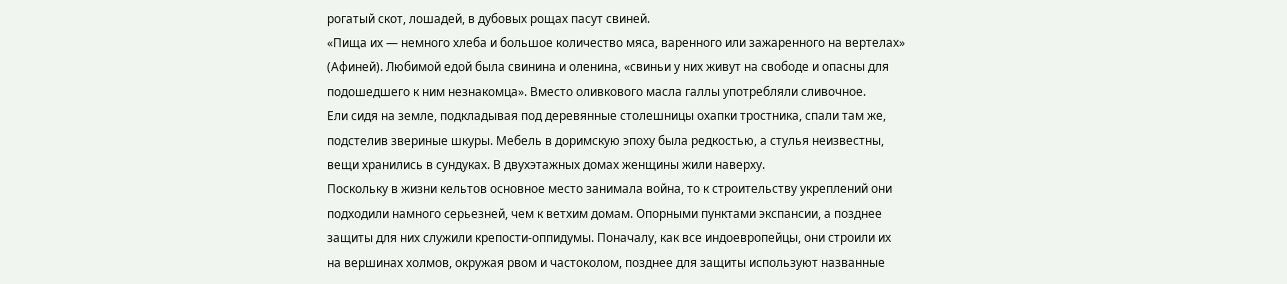рогатый скот, лошадей, в дубовых рощах пасут свиней.
«Пища их — немного хлеба и большое количество мяса, варенного или зажаренного на вертелах» (Афиней). Любимой едой была свинина и оленина, «свиньи у них живут на свободе и опасны для подошедшего к ним незнакомца». Вместо оливкового масла галлы употребляли сливочное.
Ели сидя на земле, подкладывая под деревянные столешницы охапки тростника, спали там же, подстелив звериные шкуры. Мебель в доримскую эпоху была редкостью, а стулья неизвестны, вещи хранились в сундуках. В двухэтажных домах женщины жили наверху.
Поскольку в жизни кельтов основное место занимала война, то к строительству укреплений они подходили намного серьезней, чем к ветхим домам. Опорными пунктами экспансии, а позднее защиты для них служили крепости-оппидумы. Поначалу, как все индоевропейцы, они строили их на вершинах холмов, окружая рвом и частоколом, позднее для защиты используют названные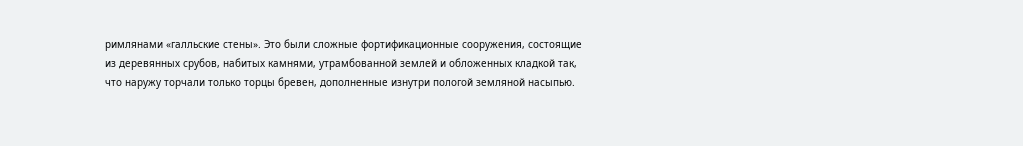римлянами «галльские стены». Это были сложные фортификационные сооружения, состоящие из деревянных срубов, набитых камнями, утрамбованной землей и обложенных кладкой так, что наружу торчали только торцы бревен, дополненные изнутри пологой земляной насыпью.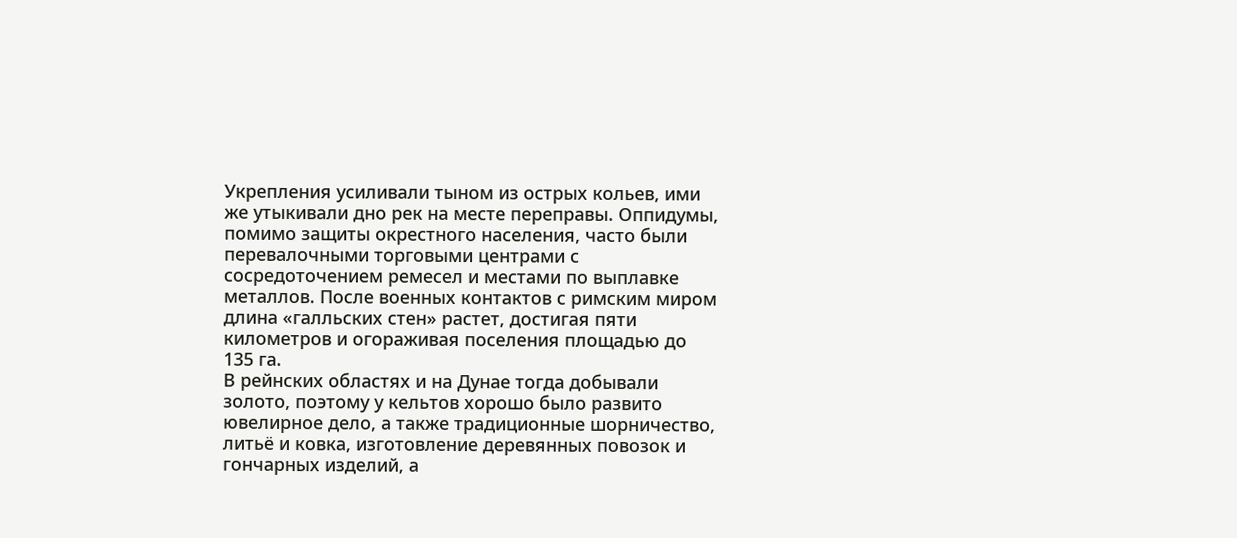Укрепления усиливали тыном из острых кольев, ими же утыкивали дно рек на месте переправы. Оппидумы, помимо защиты окрестного населения, часто были перевалочными торговыми центрами с сосредоточением ремесел и местами по выплавке металлов. После военных контактов с римским миром длина «галльских стен» растет, достигая пяти километров и огораживая поселения площадью до 135 га.
В рейнских областях и на Дунае тогда добывали золото, поэтому у кельтов хорошо было развито ювелирное дело, а также традиционные шорничество, литьё и ковка, изготовление деревянных повозок и гончарных изделий, а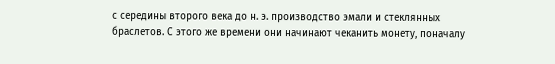с середины второго века до н. э. производство эмали и стеклянных браслетов. С этого же времени они начинают чеканить монету, поначалу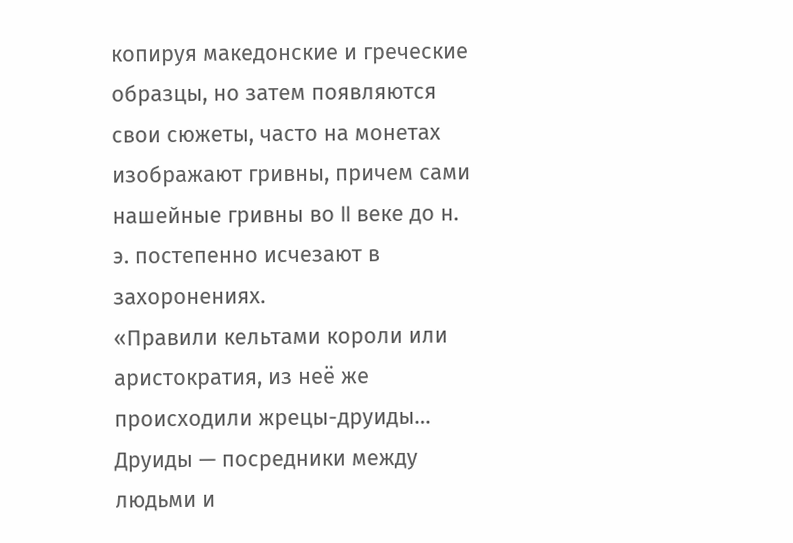копируя македонские и греческие образцы, но затем появляются свои сюжеты, часто на монетах изображают гривны, причем сами нашейные гривны во II веке до н. э. постепенно исчезают в захоронениях.
«Правили кельтами короли или аристократия, из неё же происходили жрецы-друиды… Друиды — посредники между людьми и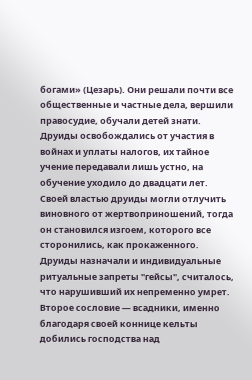богами» (Цезарь). Они решали почти все общественные и частные дела, вершили правосудие, обучали детей знати. Друиды освобождались от участия в войнах и уплаты налогов, их тайное учение передавали лишь устно, на обучение уходило до двадцати лет. Своей властью друиды могли отлучить виновного от жертвоприношений, тогда он становился изгоем, которого все сторонились, как прокаженного. Друиды назначали и индивидуальные ритуальные запреты "гейсы", считалось, что нарушивший их непременно умрет.
Второе сословие — всадники, именно благодаря своей коннице кельты добились господства над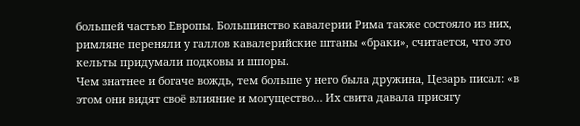большей частью Европы. Большинство кавалерии Рима также состояло из них, римляне переняли у галлов кавалерийские штаны «браки», считается, что это кельты придумали подковы и шпоры.
Чем знатнее и богаче вождь, тем больше у него была дружина, Цезарь писал: «в этом они видят своё влияние и могущество… Их свита давала присягу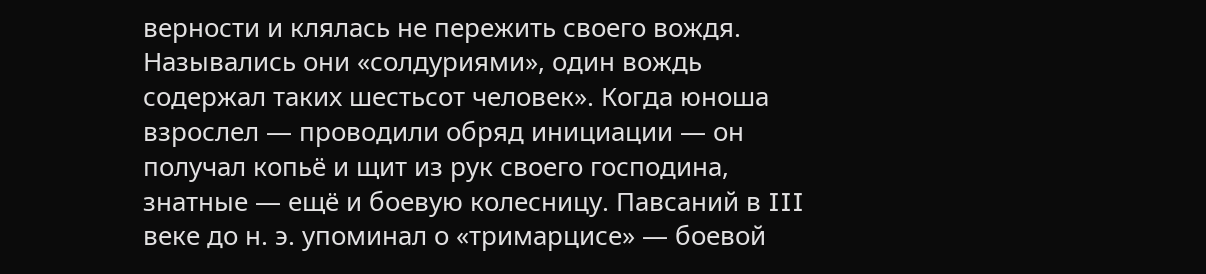верности и клялась не пережить своего вождя. Назывались они «солдуриями», один вождь содержал таких шестьсот человек». Когда юноша взрослел — проводили обряд инициации — он получал копьё и щит из рук своего господина, знатные — ещё и боевую колесницу. Павсаний в III веке до н. э. упоминал о «тримарцисе» — боевой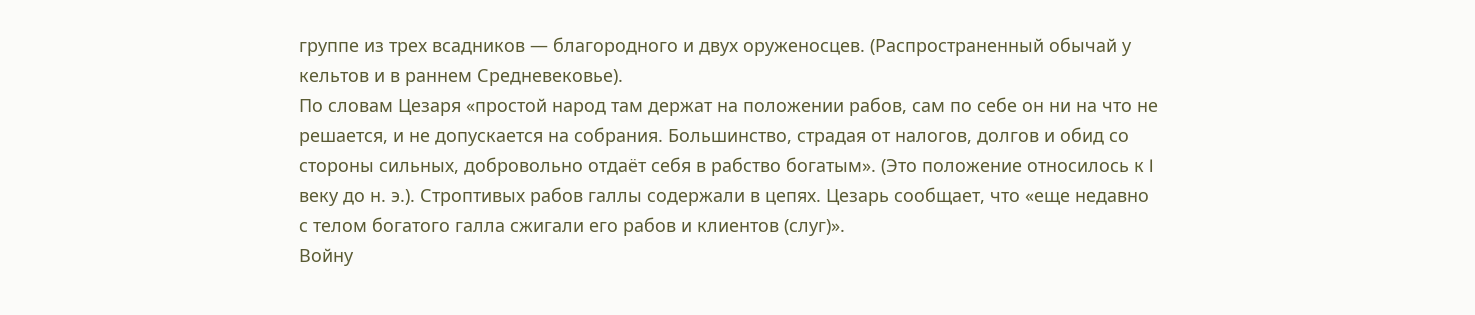группе из трех всадников — благородного и двух оруженосцев. (Распространенный обычай у кельтов и в раннем Средневековье).
По словам Цезаря «простой народ там держат на положении рабов, сам по себе он ни на что не решается, и не допускается на собрания. Большинство, страдая от налогов, долгов и обид со стороны сильных, добровольно отдаёт себя в рабство богатым». (Это положение относилось к I веку до н. э.). Строптивых рабов галлы содержали в цепях. Цезарь сообщает, что «еще недавно с телом богатого галла сжигали его рабов и клиентов (слуг)».
Войну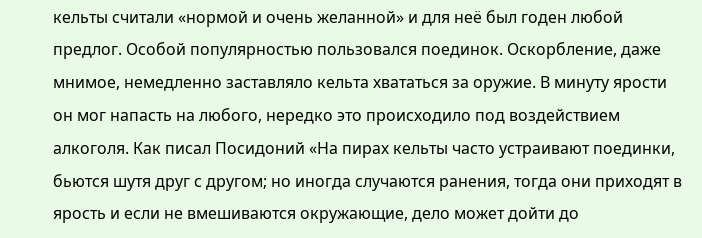кельты считали «нормой и очень желанной» и для неё был годен любой предлог. Особой популярностью пользовался поединок. Оскорбление, даже мнимое, немедленно заставляло кельта хвататься за оружие. В минуту ярости он мог напасть на любого, нередко это происходило под воздействием алкоголя. Как писал Посидоний «На пирах кельты часто устраивают поединки, бьются шутя друг с другом; но иногда случаются ранения, тогда они приходят в ярость и если не вмешиваются окружающие, дело может дойти до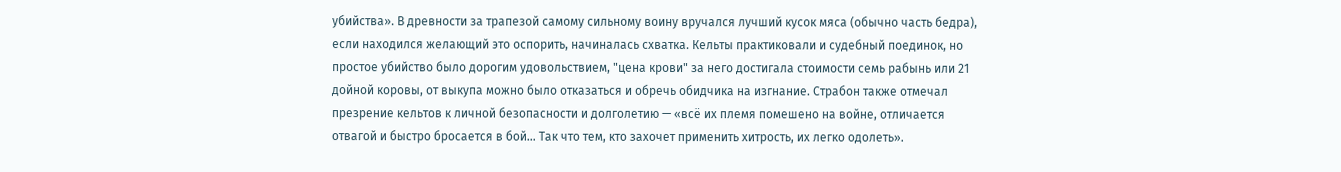убийства». В древности за трапезой самому сильному воину вручался лучший кусок мяса (обычно часть бедра), если находился желающий это оспорить, начиналась схватка. Кельты практиковали и судебный поединок, но простое убийство было дорогим удовольствием, "цена крови" за него достигала стоимости семь рабынь или 21 дойной коровы, от выкупа можно было отказаться и обречь обидчика на изгнание. Страбон также отмечал презрение кельтов к личной безопасности и долголетию — «всё их племя помешено на войне, отличается отвагой и быстро бросается в бой… Так что тем, кто захочет применить хитрость, их легко одолеть».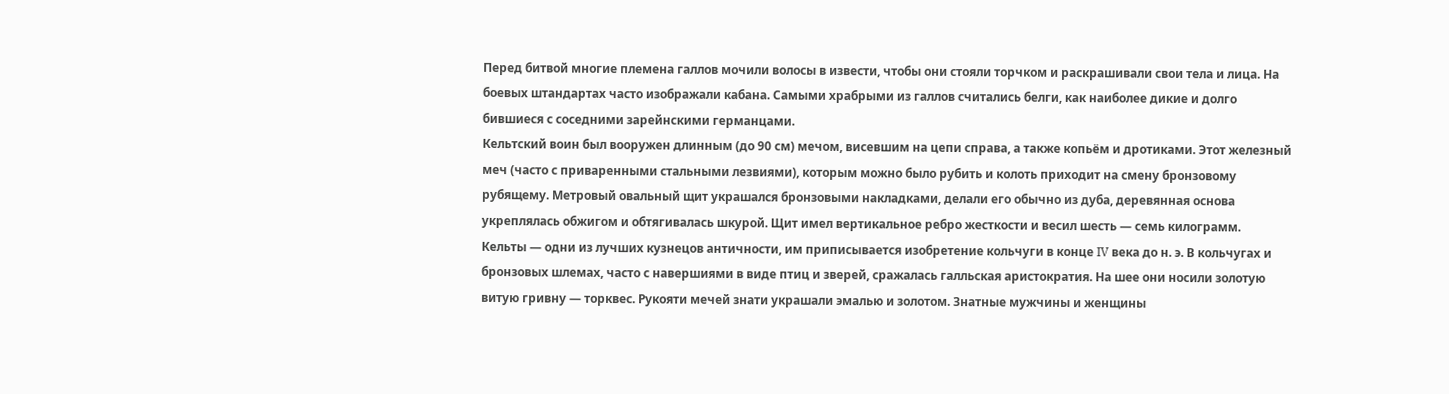Перед битвой многие племена галлов мочили волосы в извести, чтобы они стояли торчком и раскрашивали свои тела и лица. На боевых штандартах часто изображали кабана. Самыми храбрыми из галлов считались белги, как наиболее дикие и долго бившиеся с соседними зарейнскими германцами.
Кельтский воин был вооружен длинным (до 90 см) мечом, висевшим на цепи справа, а также копьём и дротиками. Этот железный меч (часто с приваренными стальными лезвиями), которым можно было рубить и колоть приходит на смену бронзовому рубящему. Метровый овальный щит украшался бронзовыми накладками, делали его обычно из дуба, деревянная основа укреплялась обжигом и обтягивалась шкурой. Щит имел вертикальное ребро жесткости и весил шесть — семь килограмм.
Кельты — одни из лучших кузнецов античности, им приписывается изобретение кольчуги в конце IV века до н. э. В кольчугах и бронзовых шлемах, часто с навершиями в виде птиц и зверей, сражалась галльская аристократия. На шее они носили золотую витую гривну — торквес. Рукояти мечей знати украшали эмалью и золотом. Знатные мужчины и женщины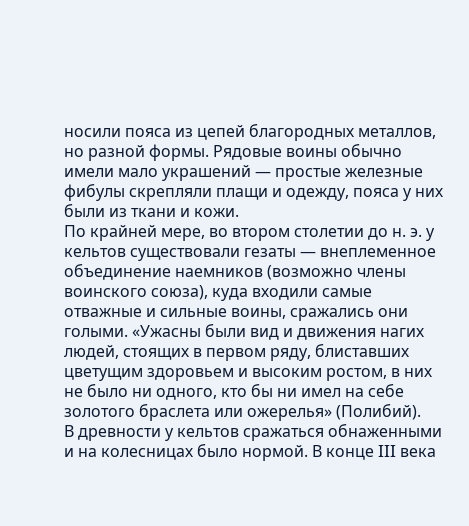носили пояса из цепей благородных металлов, но разной формы. Рядовые воины обычно имели мало украшений — простые железные фибулы скрепляли плащи и одежду, пояса у них были из ткани и кожи.
По крайней мере, во втором столетии до н. э. у кельтов существовали гезаты — внеплеменное объединение наемников (возможно члены воинского союза), куда входили самые отважные и сильные воины, сражались они голыми. «Ужасны были вид и движения нагих людей, стоящих в первом ряду, блиставших цветущим здоровьем и высоким ростом, в них не было ни одного, кто бы ни имел на себе золотого браслета или ожерелья» (Полибий).
В древности у кельтов сражаться обнаженными и на колесницах было нормой. В конце III века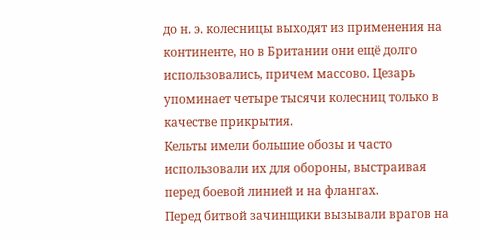до н. э. колесницы выходят из применения на континенте, но в Британии они ещё долго использовались, причем массово. Цезарь упоминает четыре тысячи колесниц только в качестве прикрытия.
Кельты имели большие обозы и часто использовали их для обороны, выстраивая перед боевой линией и на флангах.
Перед битвой зачинщики вызывали врагов на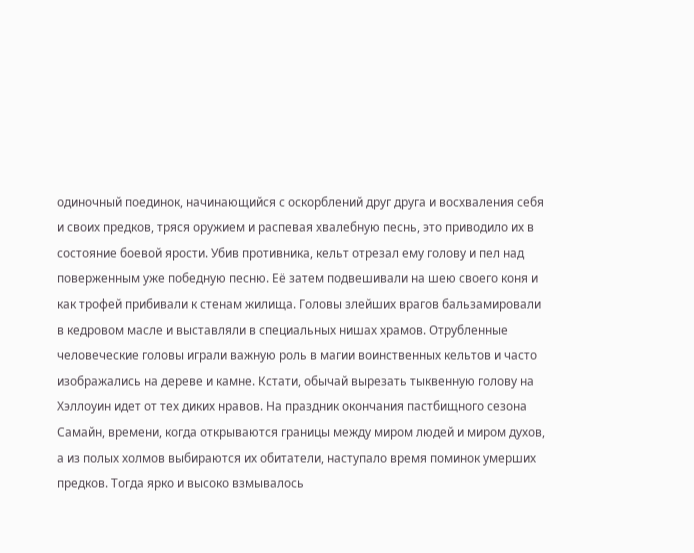одиночный поединок, начинающийся с оскорблений друг друга и восхваления себя и своих предков, тряся оружием и распевая хвалебную песнь, это приводило их в состояние боевой ярости. Убив противника, кельт отрезал ему голову и пел над поверженным уже победную песню. Её затем подвешивали на шею своего коня и как трофей прибивали к стенам жилища. Головы злейших врагов бальзамировали в кедровом масле и выставляли в специальных нишах храмов. Отрубленные человеческие головы играли важную роль в магии воинственных кельтов и часто изображались на дереве и камне. Кстати, обычай вырезать тыквенную голову на Хэллоуин идет от тех диких нравов. На праздник окончания пастбищного сезона Самайн, времени, когда открываются границы между миром людей и миром духов, а из полых холмов выбираются их обитатели, наступало время поминок умерших предков. Тогда ярко и высоко взмывалось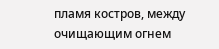пламя костров, между очищающим огнем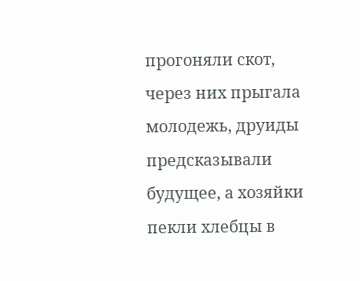прогоняли скот, через них прыгала молодежь, друиды предсказывали будущее, а хозяйки пекли хлебцы в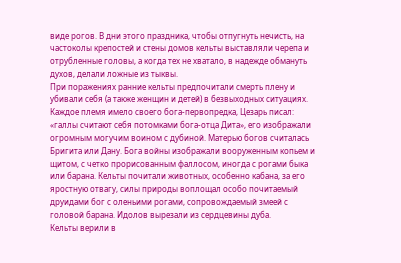виде рогов. В дни этого праздника, чтобы отпугнуть нечисть, на частоколы крепостей и стены домов кельты выставляли черепа и отрубленные головы, а когда тех не хватало, в надежде обмануть духов, делали ложные из тыквы.
При поражениях ранние кельты предпочитали смерть плену и убивали себя (а также женщин и детей) в безвыходных ситуациях.
Каждое племя имело своего бога-первопредка, Цезарь писал: «галлы считают себя потомками бога-отца Дита», его изображали огромным могучим воином с дубиной. Матерью богов считалась Бригита или Дану. Бога войны изображали вооруженным копьем и щитом, с четко прорисованным фаллосом, иногда с рогами быка или барана. Кельты почитали животных, особенно кабана, за его яростную отвагу, силы природы воплощал особо почитаемый друидами бог с оленьими рогами, сопровождаемый змеей с головой барана. Идолов вырезали из сердцевины дуба.
Кельты верили в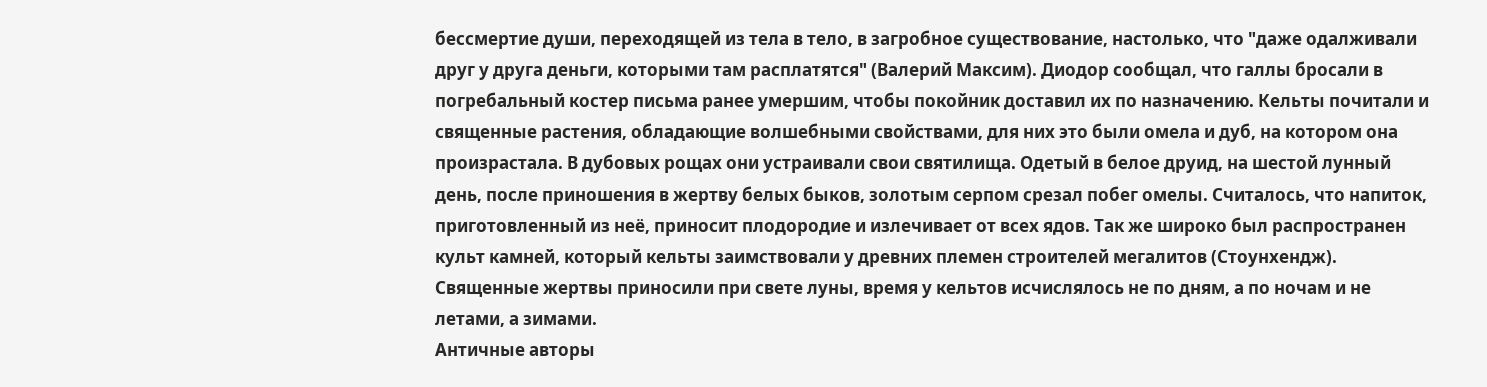бессмертие души, переходящей из тела в тело, в загробное существование, настолько, что "даже одалживали друг у друга деньги, которыми там расплатятся" (Валерий Максим). Диодор сообщал, что галлы бросали в погребальный костер письма ранее умершим, чтобы покойник доставил их по назначению. Кельты почитали и священные растения, обладающие волшебными свойствами, для них это были омела и дуб, на котором она произрастала. В дубовых рощах они устраивали свои святилища. Одетый в белое друид, на шестой лунный день, после приношения в жертву белых быков, золотым серпом срезал побег омелы. Считалось, что напиток, приготовленный из неё, приносит плодородие и излечивает от всех ядов. Так же широко был распространен культ камней, который кельты заимствовали у древних племен строителей мегалитов (Стоунхендж). Священные жертвы приносили при свете луны, время у кельтов исчислялось не по дням, а по ночам и не летами, а зимами.
Античные авторы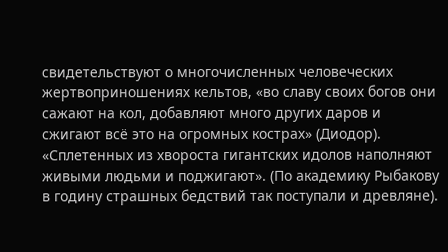свидетельствуют о многочисленных человеческих жертвоприношениях кельтов, «во славу своих богов они сажают на кол, добавляют много других даров и сжигают всё это на огромных кострах» (Диодор). «Сплетенных из хвороста гигантских идолов наполняют живыми людьми и поджигают». (По академику Рыбакову в годину страшных бедствий так поступали и древляне).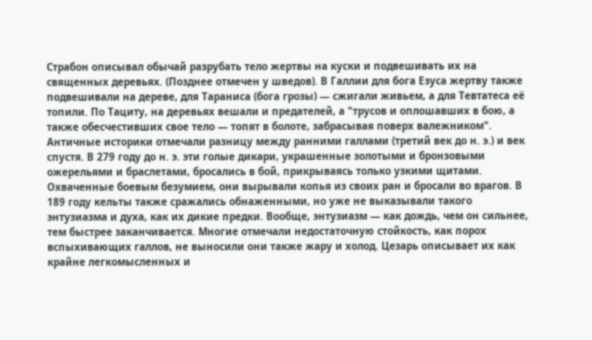Страбон описывал обычай разрубать тело жертвы на куски и подвешивать их на священных деревьях. (Позднее отмечен у шведов). В Галлии для бога Езуса жертву также подвешивали на дереве, для Тараниса (бога грозы) — сжигали живьем, а для Тевтатеса её топили. По Тациту, на деревьях вешали и предателей, а "трусов и оплошавших в бою, а также обесчестивших свое тело — топят в болоте, забрасывая поверх валежником".
Античные историки отмечали разницу между ранними галлами (третий век до н. э.) и век спустя. В 279 году до н. э. эти голые дикари, украшенные золотыми и бронзовыми ожерельями и браслетами, бросались в бой, прикрываясь только узкими щитами. Охваченные боевым безумием, они вырывали копья из своих ран и бросали во врагов. В 189 году кельты также сражались обнаженными, но уже не выказывали такого энтузиазма и духа, как их дикие предки. Вообще, энтузиазм — как дождь, чем он сильнее, тем быстрее заканчивается. Многие отмечали недостаточную стойкость, как порох вспыхивающих галлов, не выносили они также жару и холод. Цезарь описывает их как крайне легкомысленных и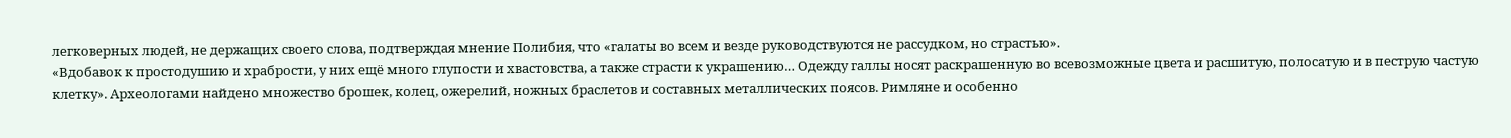легковерных людей, не держащих своего слова, подтверждая мнение Полибия, что «галаты во всем и везде руководствуются не рассудком, но страстью».
«Вдобавок к простодушию и храбрости, у них ещё много глупости и хвастовства, а также страсти к украшению… Одежду галлы носят раскрашенную во всевозможные цвета и расшитую, полосатую и в пеструю частую клетку». Археологами найдено множество брошек, колец, ожерелий, ножных браслетов и составных металлических поясов. Римляне и особенно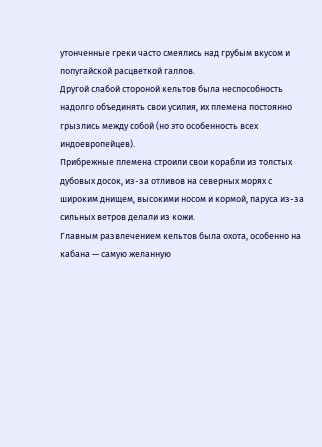утонченные греки часто смеялись над грубым вкусом и попугайской расцветкой галлов.
Другой слабой стороной кельтов была неспособность надолго объединять свои усилия, их племена постоянно грызлись между собой (но это особенность всех индоевропейцев).
Прибрежные племена строили свои корабли из толстых дубовых досок, из-за отливов на северных морях с широким днищем, высокими носом и кормой, паруса из-за сильных ветров делали из кожи.
Главным развлечением кельтов была охота, особенно на кабана — самую желанную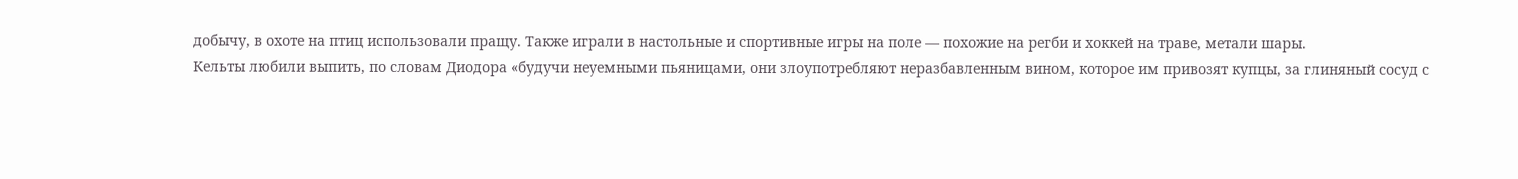добычу, в охоте на птиц использовали пращу. Также играли в настольные и спортивные игры на поле — похожие на регби и хоккей на траве, метали шары.
Кельты любили выпить, по словам Диодора «будучи неуемными пьяницами, они злоупотребляют неразбавленным вином, которое им привозят купцы, за глиняный сосуд с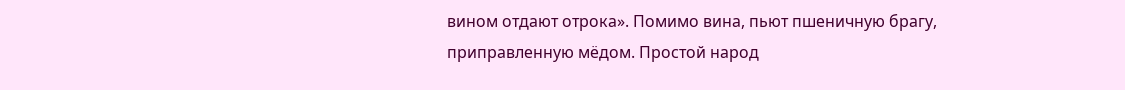вином отдают отрока». Помимо вина, пьют пшеничную брагу, приправленную мёдом. Простой народ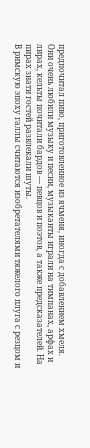предпочитал пиво, приготовленное из ячменя, иногда с добавлением хмеля.
Они очень любили музыку и песни, музыканты играли на тимпанах, арфах и лирах, кельты почитали бардов — певцов и поэтов, а также предсказателей. На пирах знати гостей развлекали шуты.
В римскую эпоху галлы считаются изобретателями тяжелого плуга с резцом и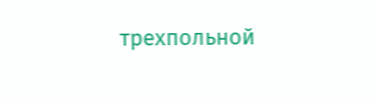трехпольной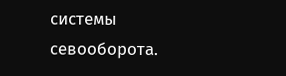системы севооборота.